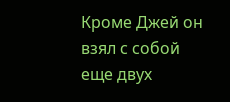Кроме Джей он взял с собой еще двух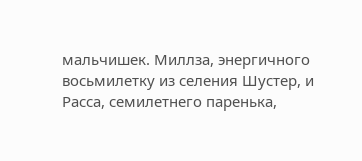мальчишек. Миллза, энергичного восьмилетку из селения Шустер, и Расса, семилетнего паренька,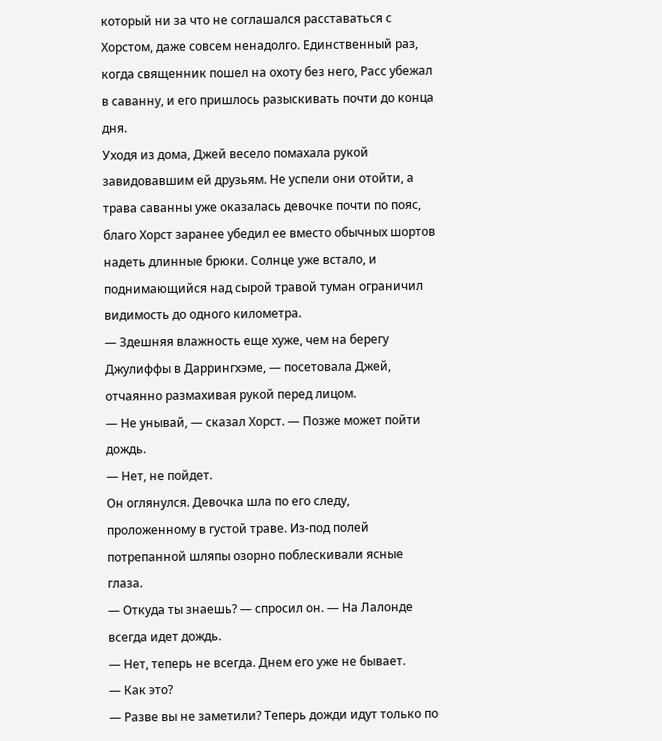который ни за что не соглашался расставаться с Хорстом, даже совсем ненадолго. Единственный раз, когда священник пошел на охоту без него, Расс убежал в саванну, и его пришлось разыскивать почти до конца дня.
Уходя из дома, Джей весело помахала рукой завидовавшим ей друзьям. Не успели они отойти, а трава саванны уже оказалась девочке почти по пояс, благо Хорст заранее убедил ее вместо обычных шортов надеть длинные брюки. Солнце уже встало, и поднимающийся над сырой травой туман ограничил видимость до одного километра.
— Здешняя влажность еще хуже, чем на берегу Джулиффы в Даррингхэме, — посетовала Джей, отчаянно размахивая рукой перед лицом.
— Не унывай, — сказал Хорст. — Позже может пойти дождь.
— Нет, не пойдет.
Он оглянулся. Девочка шла по его следу, проложенному в густой траве. Из-под полей потрепанной шляпы озорно поблескивали ясные глаза.
— Откуда ты знаешь? — спросил он. — На Лалонде всегда идет дождь.
— Нет, теперь не всегда. Днем его уже не бывает.
— Как это?
— Разве вы не заметили? Теперь дожди идут только по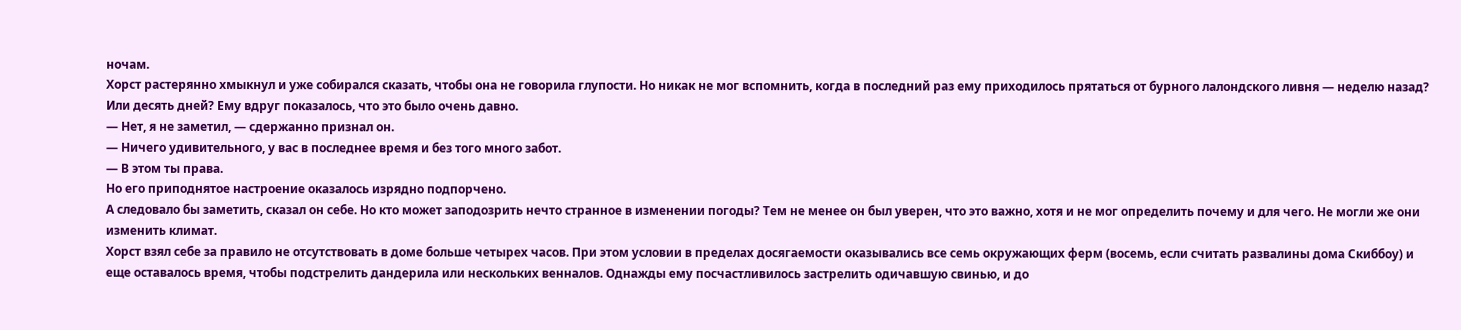ночам.
Хорст растерянно хмыкнул и уже собирался сказать, чтобы она не говорила глупости. Но никак не мог вспомнить, когда в последний раз ему приходилось прятаться от бурного лалондского ливня — неделю назад? Или десять дней? Ему вдруг показалось, что это было очень давно.
— Нет, я не заметил, — сдержанно признал он.
— Ничего удивительного, у вас в последнее время и без того много забот.
— В этом ты права.
Но его приподнятое настроение оказалось изрядно подпорчено.
А следовало бы заметить, сказал он себе. Но кто может заподозрить нечто странное в изменении погоды? Тем не менее он был уверен, что это важно, хотя и не мог определить почему и для чего. Не могли же они изменить климат.
Хорст взял себе за правило не отсутствовать в доме больше четырех часов. При этом условии в пределах досягаемости оказывались все семь окружающих ферм (восемь, если считать развалины дома Скиббоу) и еще оставалось время, чтобы подстрелить дандерила или нескольких венналов. Однажды ему посчастливилось застрелить одичавшую свинью, и до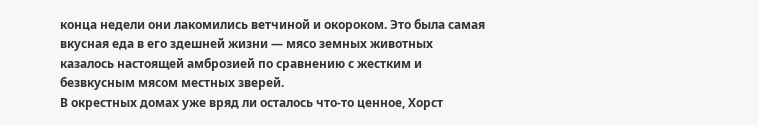конца недели они лакомились ветчиной и окороком. Это была самая вкусная еда в его здешней жизни — мясо земных животных казалось настоящей амброзией по сравнению с жестким и безвкусным мясом местных зверей.
В окрестных домах уже вряд ли осталось что-то ценное, Хорст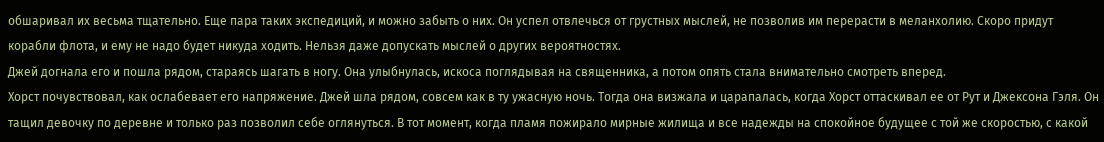обшаривал их весьма тщательно. Еще пара таких экспедиций, и можно забыть о них. Он успел отвлечься от грустных мыслей, не позволив им перерасти в меланхолию. Скоро придут корабли флота, и ему не надо будет никуда ходить. Нельзя даже допускать мыслей о других вероятностях.
Джей догнала его и пошла рядом, стараясь шагать в ногу. Она улыбнулась, искоса поглядывая на священника, а потом опять стала внимательно смотреть вперед.
Хорст почувствовал, как ослабевает его напряжение. Джей шла рядом, совсем как в ту ужасную ночь. Тогда она визжала и царапалась, когда Хорст оттаскивал ее от Рут и Джексона Гэля. Он тащил девочку по деревне и только раз позволил себе оглянуться. В тот момент, когда пламя пожирало мирные жилища и все надежды на спокойное будущее с той же скоростью, с какой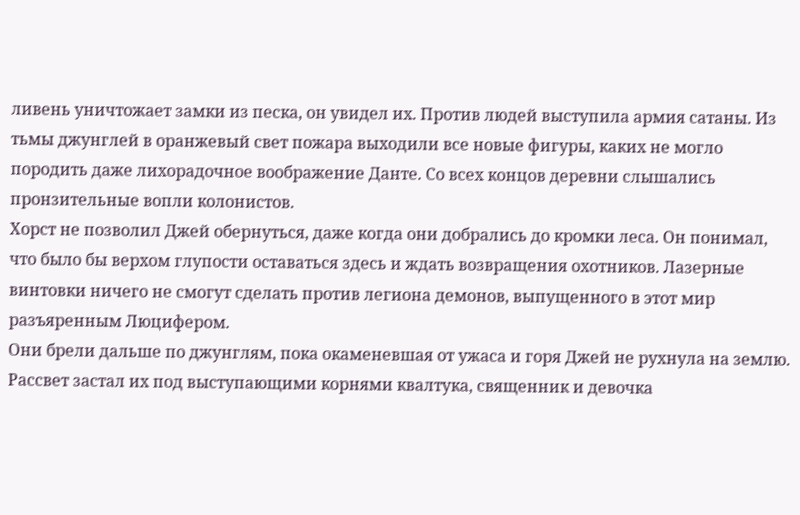ливень уничтожает замки из песка, он увидел их. Против людей выступила армия сатаны. Из тьмы джунглей в оранжевый свет пожара выходили все новые фигуры, каких не могло породить даже лихорадочное воображение Данте. Со всех концов деревни слышались пронзительные вопли колонистов.
Хорст не позволил Джей обернуться, даже когда они добрались до кромки леса. Он понимал, что было бы верхом глупости оставаться здесь и ждать возвращения охотников. Лазерные винтовки ничего не смогут сделать против легиона демонов, выпущенного в этот мир разъяренным Люцифером.
Они брели дальше по джунглям, пока окаменевшая от ужаса и горя Джей не рухнула на землю. Рассвет застал их под выступающими корнями квалтука, священник и девочка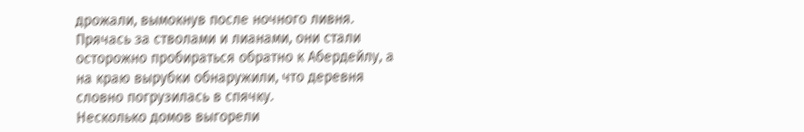дрожали, вымокнув после ночного ливня. Прячась за стволами и лианами, они стали осторожно пробираться обратно к Абердейлу, а на краю вырубки обнаружили, что деревня словно погрузилась в спячку.
Несколько домов выгорели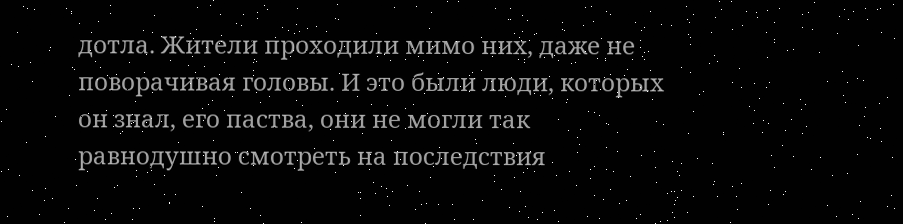дотла. Жители проходили мимо них, даже не поворачивая головы. И это были люди, которых он знал, его паства, они не могли так равнодушно смотреть на последствия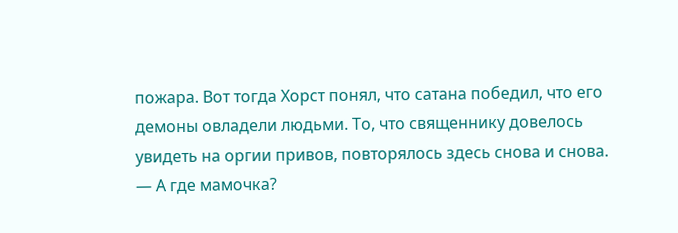пожара. Вот тогда Хорст понял, что сатана победил, что его демоны овладели людьми. То, что священнику довелось увидеть на оргии привов, повторялось здесь снова и снова.
— А где мамочка?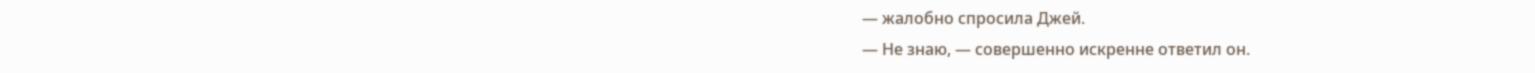— жалобно спросила Джей.
— Не знаю, — совершенно искренне ответил он.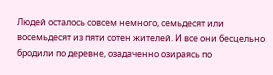Людей осталось совсем немного, семьдесят или восемьдесят из пяти сотен жителей. И все они бесцельно бродили по деревне, озадаченно озираясь по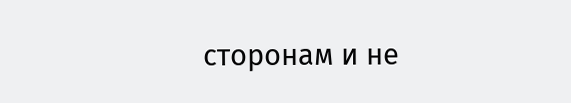сторонам и не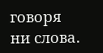говоря ни слова.